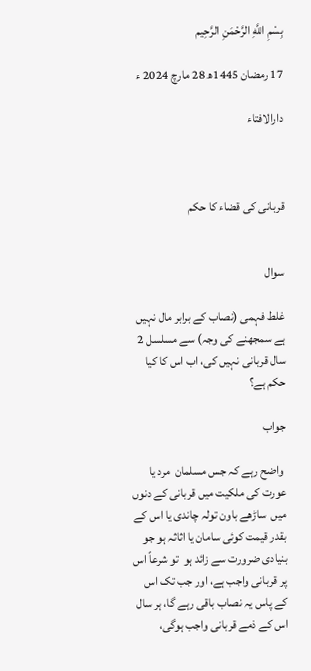بِسْمِ اللَّهِ الرَّحْمَنِ الرَّحِيم

17 رمضان 1445ھ 28 مارچ 2024 ء

دارالافتاء



قربانی کی قضاء کا حکم


سوال

غلط فہمی (نصاب کے برابر مال نہیں ہے سمجھنے کی وجہ) سے مسلسل 2 سال قربانی نہیں کی، اب اس کا کیا حکم ہے؟

جواب

 واضح رہے کہ جس مسلمان  مرد یا عورت کی ملکیت میں قربانی کے دنوں میں  ساڑھے باون تولہ چاندی یا اس کے بقدر قیمت کوئی سامان یا اثاثہ ہو جو بنیادی ضرورت سے زائد ہو  تو شرعاً اس پر قربانی واجب ہے، اور جب تک اس کے پاس یہ نصاب باقی رہے گا، ہر سال اس کے ذمے قربانی واجب ہوگی،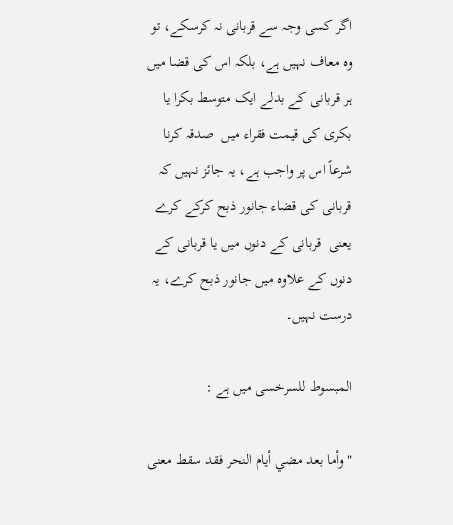اگر کسی وجہ سے قربانی نہ کرسکے، تو وہ معاف نہیں ہے، بلکہ اس کی قضا میں ہر قربانی کے بدلے ایک متوسط بکرا یا بکری کی قیمت فقراء میں  صدقہ کرنا شرعاً اس پر واجب ہے، يہ جائز نہيں كہ قربانی کی قضاء جانور ذبح کرکے کرے یعنی  قربانی كے دنوں ميں يا قربانی كے دنوں كے علاوه ميں جانور ذبح كرے، یہ درست نہیں۔

المبسوط للسرخسی میں ہے :

"وأما ‌بعد ‌مضي ‌أيام ‌النحر فقد سقط معنى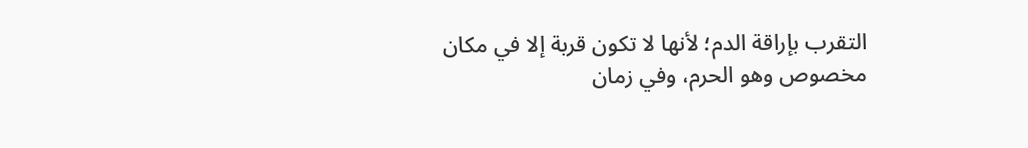التقرب بإراقة الدم؛ لأنها لا تكون قربة إلا في مكان مخصوص وهو الحرم، وفي زمان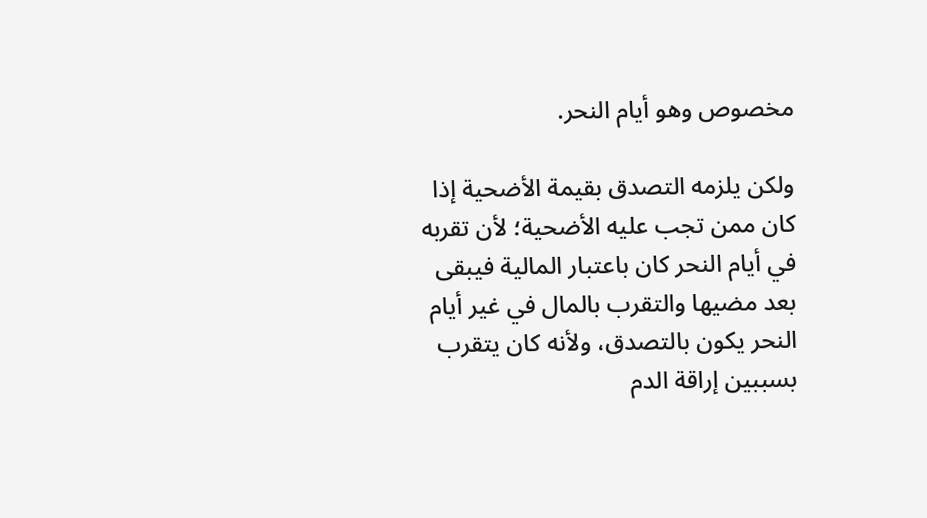مخصوص وهو أيام النحر.

ولكن يلزمه التصدق بقيمة الأضحية إذا كان ممن تجب عليه الأضحية؛ لأن تقربه في أيام النحر كان باعتبار المالية فيبقى بعد مضيها والتقرب بالمال في غير أيام النحر يكون بالتصدق، ولأنه كان يتقرب بسببين إراقة الدم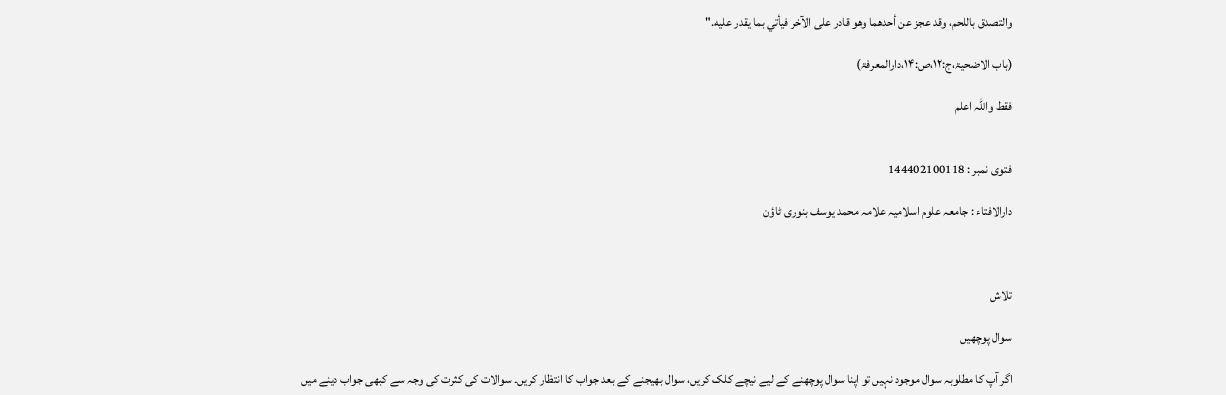والتصدق باللحم، وقد عجز عن أحدهما وهو قادر على الآخر فيأتي بما يقدر عليه."

(باب الاضحیۃ،ج:۱۲،ص:۱۴،دارالمعرفۃ)

فقط واللہ اعلم


فتوی نمبر : 144402100118

دارالافتاء : جامعہ علوم اسلامیہ علامہ محمد یوسف بنوری ٹاؤن



تلاش

سوال پوچھیں

اگر آپ کا مطلوبہ سوال موجود نہیں تو اپنا سوال پوچھنے کے لیے نیچے کلک کریں، سوال بھیجنے کے بعد جواب کا انتظار کریں۔ سوالات کی کثرت کی وجہ سے کبھی جواب دینے میں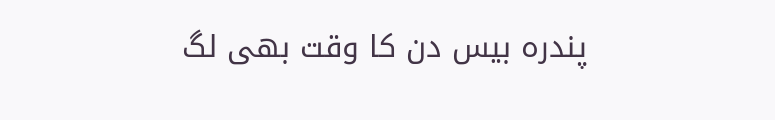پندرہ بیس دن کا وقت بھی لگ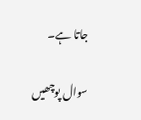جاتا ہے۔

سوال پوچھیں